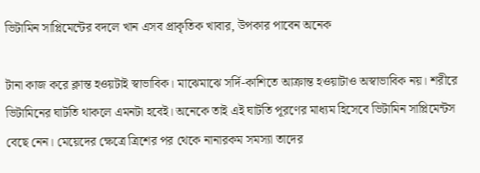ভিটামিন সাপ্লিমেন্টের বদলে খান এসব প্রাকৃতিক খাবার, উপকার পাবেন অনেক

টানা কাজ করে ক্লান্ত হওয়টাই স্বাভাবিক। মাঝেমাঝে সর্দি-কাশিতে আক্রান্ত হওয়াটাও অস্বাভাবিক নয়। শরীরে ভিটামিনের ঘাটতি থাকলে এমনটা হবেই। অনেকে তাই এই ঘাটতি পূরণের মাধ্যম হিসেবে ভিটামিন সাপ্লিমেন্টস বেছে নেন। মেয়েদের ক্ষেত্রে ত্রিশের পর থেকে নানারকম সমস্যা তাদের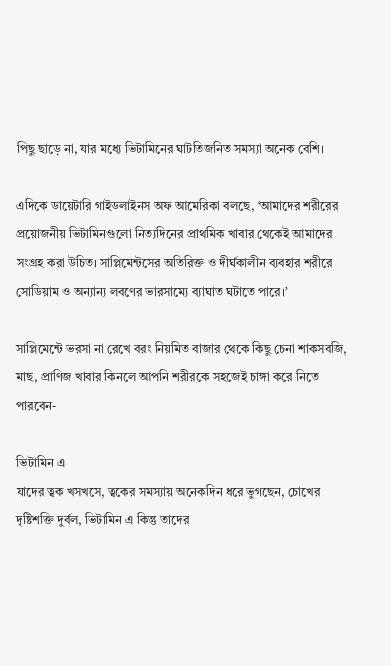পিছু ছাড়ে না, যার মধ্যে ভিটামিনের ঘাটতিজনিত সমস্যা অনেক বেশি।

এদিকে ডায়েটারি গাইডলাইনস অফ আমেরিকা বলছে, ‘আমাদের শরীরের প্রয়োজনীয় ভিটামিনগুলো নিত্যদিনের প্রাথমিক খাবার থেকেই আমাদের সংগ্ৰহ করা উচিত। সাপ্লিমেন্টসের অতিরিক্ত ও দীর্ঘকালীন ব্যবহার শরীরে সোডিয়াম ও অন্যান্য লবণের ভারসাম্যে ব্যাঘাত ঘটাতে পারে।’

সাপ্লিমেন্টে ভরসা না রেখে বরং নিয়মিত বাজার থেকে কিছু চেনা শাকসবজি, মাছ, প্রাণিজ খাবার কিনলে আপনি শরীরকে সহজেই চাঙ্গা করে নিতে পারবেন-

ভিটামিন এ
যাদের ত্বক খসখসে, ত্বকের সমস্যায় অনেকদিন ধরে ভুগছেন, চোখের দৃষ্টিশক্তি দুর্বল, ভিটামিন এ কিন্তু তাদের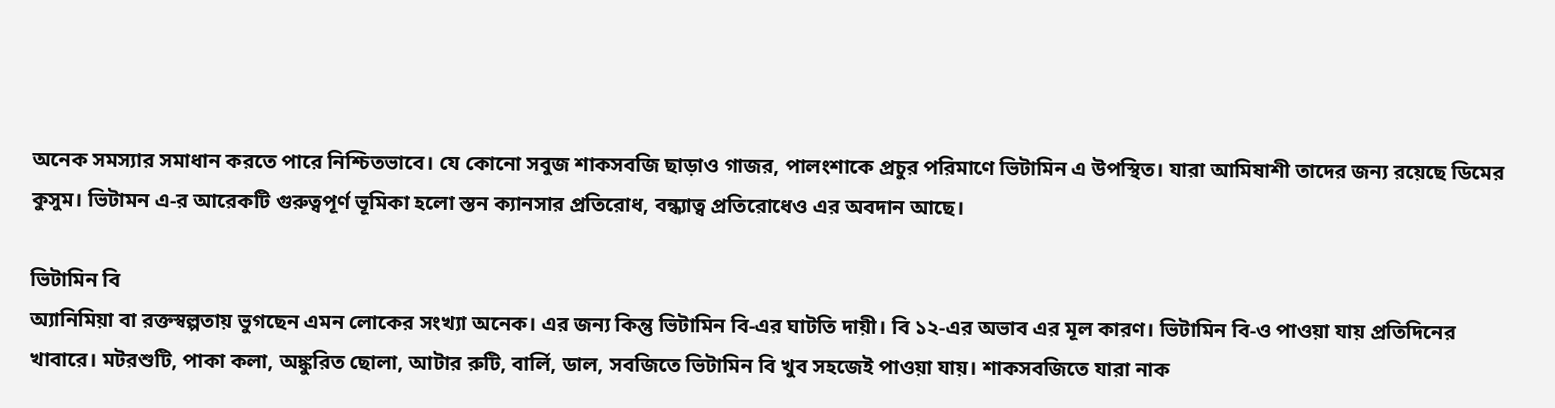অনেক সমস্যার সমাধান করতে পারে নিশ্চিতভাবে। যে কোনো সবুজ শাকসবজি ছাড়াও গাজর, পালংশাকে প্রচুর পরিমাণে ভিটামিন এ উপস্থিত। যারা আমিষাশী তাদের জন্য রয়েছে ডিমের কুসুম। ভিটামন এ-র আরেকটি গুরুত্বপূর্ণ ভূমিকা হলো স্তন ক্যানসার প্রতিরোধ, বন্ধ্যাত্ব প্রতিরোধেও এর অবদান আছে।

ভিটামিন বি
অ্যানিমিয়া বা রক্তস্বল্পতায় ভুগছেন এমন লোকের সংখ্যা অনেক। এর জন্য কিন্তু ভিটামিন বি-এর ঘাটতি দায়ী। বি ১২-এর অভাব এর মূল কারণ। ভিটামিন বি-ও পাওয়া যায় প্রতিদিনের খাবারে। মটরশুটি, পাকা কলা, অঙ্কুরিত ছোলা, আটার রুটি, বার্লি, ডাল, সবজিতে ভিটামিন বি খুব সহজেই পাওয়া যায়। শাকসবজিতে যারা নাক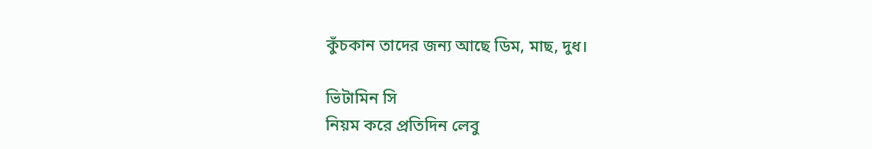কুঁচকান তাদের জন্য আছে ডিম, মাছ, দুধ।

ভিটামিন সি
নিয়ম করে প্রতিদিন লেবু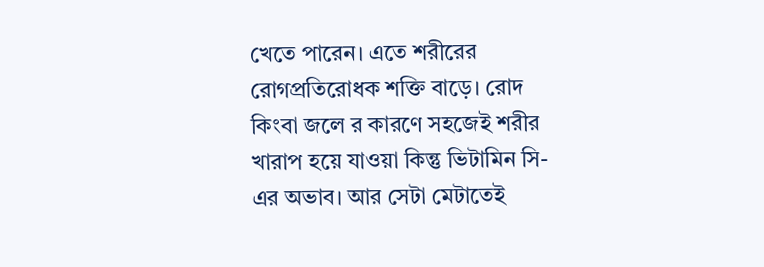খেতে পারেন। এতে শরীরের রোগপ্রতিরোধক শক্তি বাড়ে। রোদ কিংবা জলে র কারণে সহজেই শরীর খারাপ হয়ে যাওয়া কিন্তু ভিটামিন সি-এর অভাব। আর সেটা মেটাতেই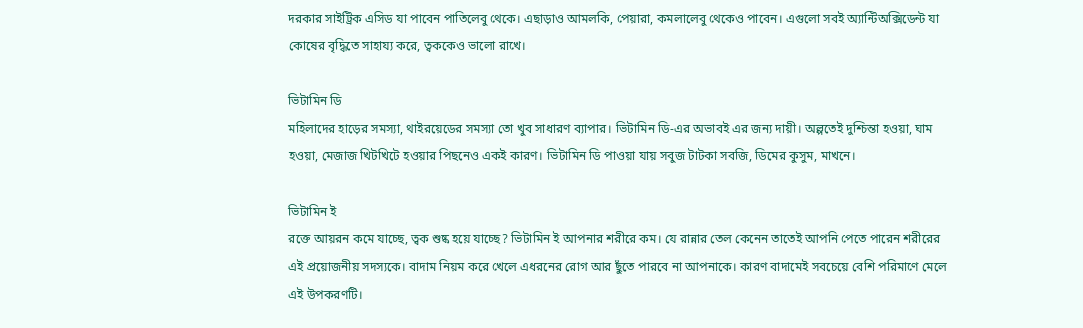দরকার সাইট্রিক এসিড যা পাবেন পাতিলেবু থেকে। এছাড়াও আমলকি, পেয়ারা, কমলালেবু থেকেও পাবেন। এগুলো সবই অ্যান্টিঅক্সিডেন্ট যা কোষের বৃদ্ধিতে সাহায্য করে, ত্বককেও ভালো রাখে।

ভিটামিন ডি
মহিলাদের হাড়ের সমস্যা, থাইরয়েডের সমস্যা তো খুব সাধারণ ব্যাপার। ভিটামিন ডি-এর অভাবই এর জন্য দায়ী। অল্পতেই দুশ্চিন্তা হওয়া, ঘাম হওয়া, মেজাজ খিটখিটে হওয়ার পিছনেও একই কারণ। ভিটামিন ডি পাওয়া যায় সবুজ টাটকা সবজি, ডিমের কুসুম, মাখনে।

ভিটামিন ই
রক্তে আয়রন কমে যাচ্ছে, ত্বক শুষ্ক হয়ে যাচ্ছে? ভিটামিন ই আপনার শরীরে কম। যে রান্নার তেল কেনেন তাতেই আপনি পেতে পারেন শরীরের এই প্রয়োজনীয় সদস্যকে। বাদাম নিয়ম করে খেলে এধরনের রোগ আর ছুঁতে পারবে না আপনাকে। কারণ বাদামেই সবচেয়ে বেশি পরিমাণে মেলে এই উপকরণটি।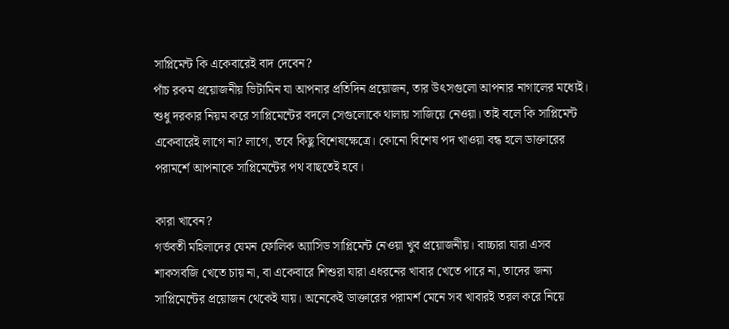সাপ্লিমেন্ট কি একেবারেই বাদ দেবেন?
পাঁচ রকম প্রয়োজনীয় ভিটামিন যা আপনার প্রতিদিন প্রয়োজন, তার উৎসগুলো আপনার নাগালের মধ্যেই। শুধু দরকার নিয়ম করে সাপ্লিমেন্টের বদলে সেগুলোকে থালায় সাজিয়ে নেওয়া। তাই বলে কি সাপ্লিমেন্ট একেবারেই লাগে না? লাগে, তবে কিছু বিশেষক্ষেত্রে। কোনো বিশেষ পদ খাওয়া বন্ধ হলে ডাক্তারের পরামর্শে আপনাকে সাপ্লিমেন্টের পথ বাছতেই হবে।

কারা খাবেন?
গর্ভবতী মহিলাদের যেমন ফোলিক অ্যাসিড সাপ্লিমেন্ট নেওয়া খুব প্রয়োজনীয়। বাচ্চারা যারা এসব শাকসবজি খেতে চায় না, বা একেবারে শিশুরা যারা এধরনের খাবার খেতে পারে না, তাদের জন্য সাপ্লিমেন্টের প্রয়োজন থেকেই যায়। অনেকেই ডাক্তারের পরামর্শ মেনে সব খাবারই তরল করে নিয়ে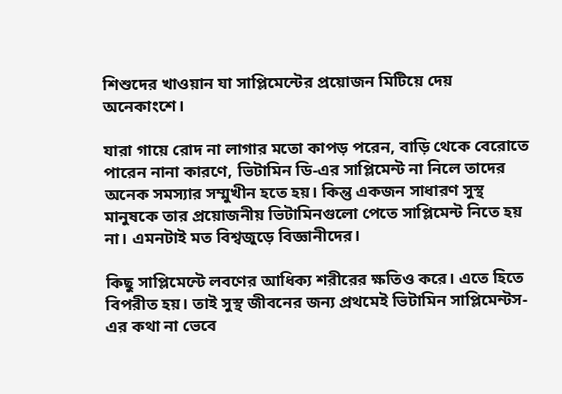শিশুদের খাওয়ান যা সাপ্লিমেন্টের প্রয়োজন মিটিয়ে দেয় অনেকাংশে।

যারা গায়ে রোদ না লাগার মতো কাপড় পরেন, বাড়ি থেকে বেরোতে পারেন নানা কারণে, ভিটামিন ডি-এর সাপ্লিমেন্ট না নিলে তাদের অনেক সমস্যার সম্মুখীন হতে হয়। কিন্তু একজন সাধারণ সুস্থ মানুষকে তার প্রয়োজনীয় ভিটামিনগুলো পেতে সাপ্লিমেন্ট নিতে হয় না। এমনটাই মত বিশ্বজুড়ে বিজ্ঞানীদের।

কিছু সাপ্লিমেন্টে লবণের আধিক্য শরীরের ক্ষতিও করে। এতে হিতে বিপরীত হয়। তাই সুস্থ জীবনের জন্য প্রথমেই ভিটামিন সাপ্লিমেন্টস-এর কথা না ভেবে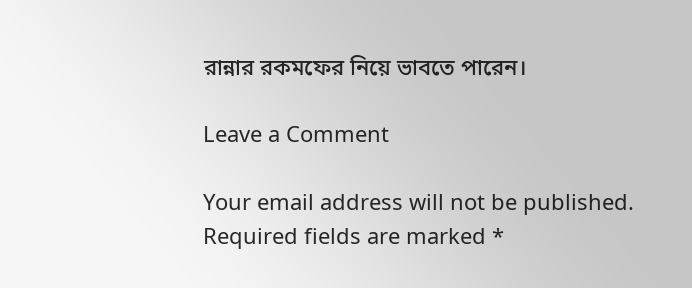রান্নার রকমফের নিয়ে ভাবতে পারেন।

Leave a Comment

Your email address will not be published. Required fields are marked *